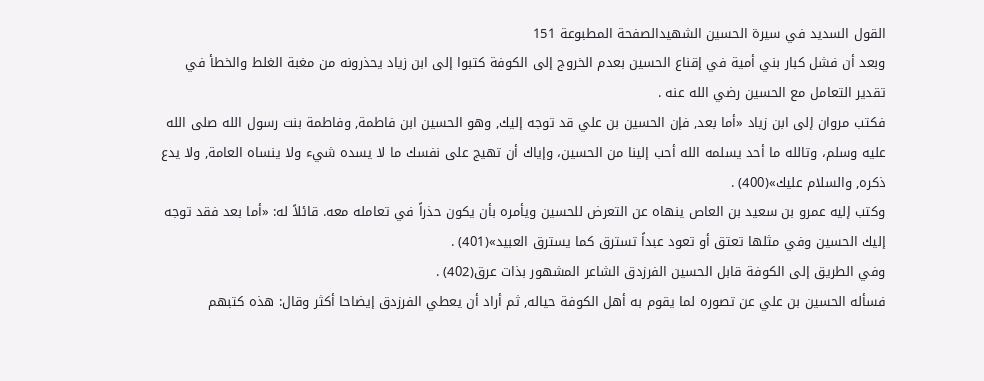القول السديد في سيرة الحسين الشهيدالصفحة المطبوعة 151
وبعد أن فشل كبار بني أمية في إقناع الحسين بعدم الخروج إلى الكوفة كتبوا إلى ابن زياد يحذرونه من مغبة الغلط والخطأ في تقدير التعامل مع الحسين رضي الله عنه .
فكتب مروان إلى ابن زياد «أما بعد, فإن الحسين بن علي قد توجه إليك, وهو الحسين ابن فاطمة, وفاطمة بنت رسول الله صلى الله عليه وسلم، وتالله ما أحد يسلمه الله أحب إلينا من الحسين، وإياك أن تهيج على نفسك ما لا يسده شيء ولا ينساه العامة, ولا يدع ذكره, والسلام عليك»(400) .
وكتب إليه عمرو بن سعيد بن العاص ينهاه عن التعرض للحسين ويأمره بأن يكون حذراً في تعامله معه. قائلاً له: «أما بعد فقد توجه إليك الحسين وفي مثلها تعتق أو تعود عبداً تسترق كما يسترق العبيد»(401) .
وفي الطريق إلى الكوفة قابل الحسين الفرزدق الشاعر المشهور بذات عرق(402) .
فسأله الحسين بن علي عن تصوره لما يقوم به أهل الكوفة حياله, ثم أراد أن يعطي الفرزدق إيضاحا أكثر وقال: هذه كتبهم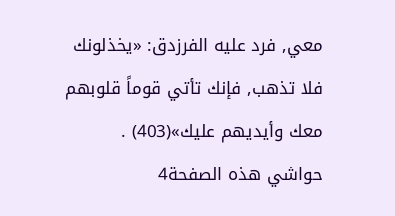معي, فرد عليه الفرزدق: «يخذلونك فلا تذهب, فإنك تأتي قوماً قلوبهم معك وأيديهم عليك»(403) .
حواشي هذه الصفحة4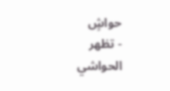حواشٍ
- تظهر الحواشي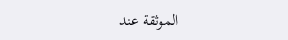الموثقة عند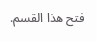فتح هذا القسم.